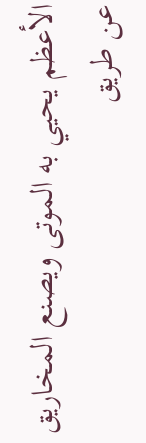الأعظم يحيي به الموتى ويصنع المخاريق عن طريق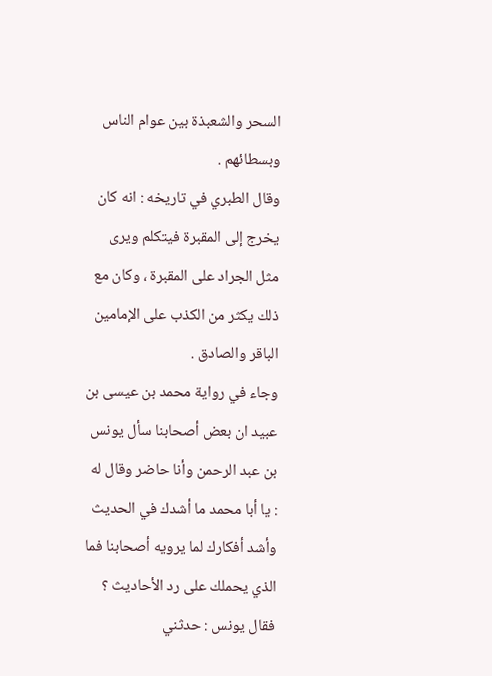السحر والشعبذة بين عوام الناس وبسطائهم .
وقال الطبري في تاريخه : انه كان يخرج إلى المقبرة فيتكلم ويرى مثل الجراد على المقبرة ، وكان مع ذلك يكثر من الكذب على الإمامين الباقر والصادق .
وجاء في رواية محمد بن عيسى بن عبيد ان بعض أصحابنا سأل يونس بن عبد الرحمن وأنا حاضر وقال له : يا أبا محمد ما أشدك في الحديث وأشد أفكارك لما يرويه أصحابنا فما الذي يحملك على رد الأحاديث ؟ فقال يونس : حدثني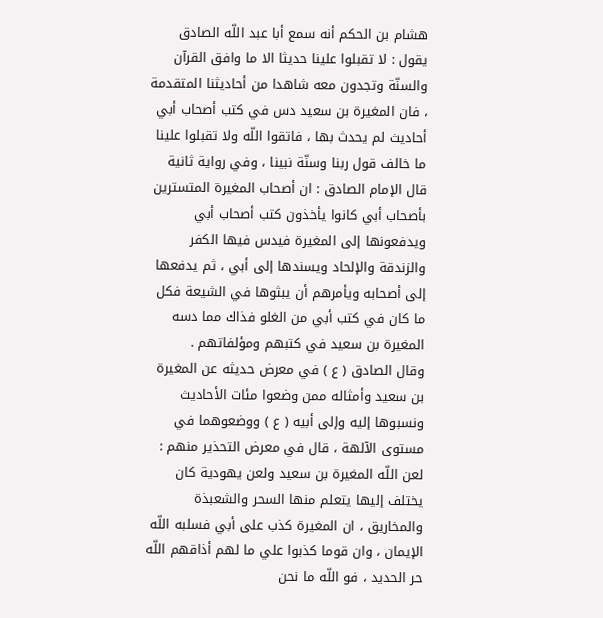هشام بن الحكم أنه سمع أبا عبد اللّه الصادق يقول : لا تقبلوا علينا حديثا الا ما وافق القرآن والسنّة وتجدون معه شاهدا من أحاديثنا المتقدمة ، فان المغيرة بن سعيد دس في كتب أصحاب أبي أحاديث لم يحدث بها ، فاتقوا اللّه ولا تقبلوا علينا ما خالف قول ربنا وسنّة نبينا ، وفي رواية ثانية قال الإمام الصادق : ان أصحاب المغيرة المتسترين بأصحاب أبي كانوا يأخذون كتب أصحاب أبي ويدفعونها إلى المغيرة فيدس فيها الكفر والزندقة والإلحاد ويسندها إلى أبي ، ثم يدفعها إلى أصحابه ويأمرهم أن يبثوها في الشيعة فكل ما كان في كتب أبي من الغلو فذاك مما دسه المغيرة بن سعيد في كتبهم ومؤلفاتهم .
وقال الصادق ( ع ) في معرض حديثه عن المغيرة بن سعيد وأمثاله ممن وضعوا مئات الأحاديث ونسبوها إليه وإلى أبيه ( ع ) ووضعوهما في مستوى الآلهة ، قال في معرض التحذير منهم : لعن اللّه المغيرة بن سعيد ولعن يهودية كان يختلف إليها يتعلم منها السحر والشعبذة والمخاريق ، ان المغيرة كذب على أبي فسلبه اللّه الإيمان ، وان قوما كذبوا علي ما لهم أذاقهم اللّه حر الحديد ، فو اللّه ما نحن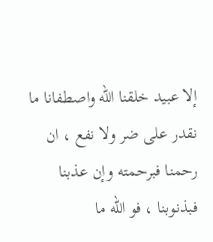إلا عبيد خلقنا اللّه واصطفانا ما نقدر على ضر ولا نفع ، ان رحمنا فبرحمته وإن عذبنا فبذنوبنا ، فو اللّه ما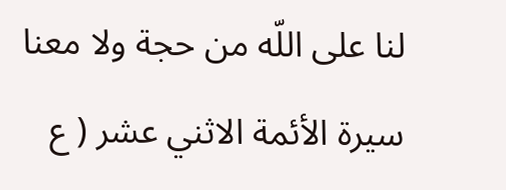لنا على اللّه من حجة ولا معنا
سيرة الأئمة الاثني عشر ( ع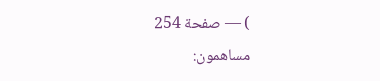) — صفحة 254
مساهمون: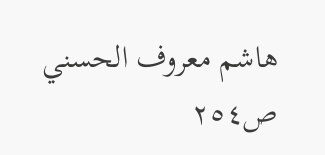هاشم معروف الحسني
ص٢٥٤